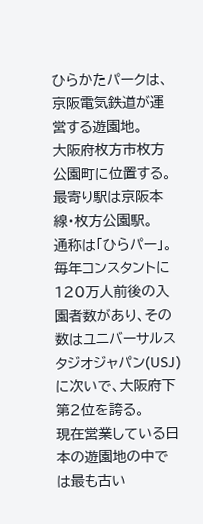ひらかたパークは、京阪電気鉄道が運営する遊園地。
大阪府枚方市枚方公園町に位置する。最寄り駅は京阪本線・枚方公園駅。
通称は「ひらパー」。
毎年コンスタントに120万人前後の入園者数があり、その数はユニバーサルスタジオジャパン(USJ)に次いで、大阪府下第2位を誇る。
現在営業している日本の遊園地の中では最も古い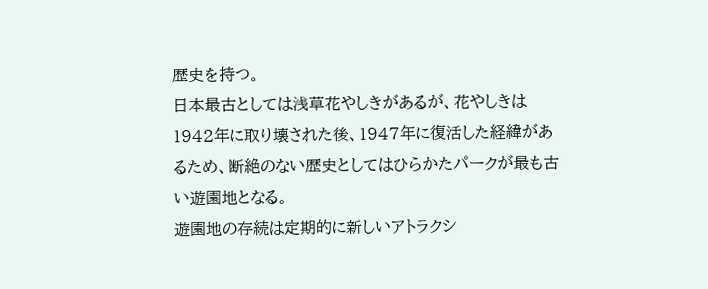歴史を持つ。
日本最古としては浅草花やしきがあるが、花やしきは1942年に取り壊された後、1947年に復活した経緯があるため、断絶のない歴史としてはひらかたパークが最も古い遊園地となる。
遊園地の存続は定期的に新しいアトラクシ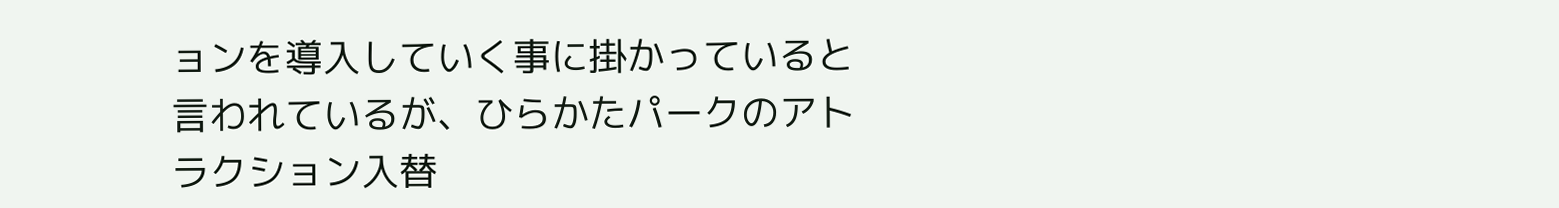ョンを導入していく事に掛かっていると言われているが、ひらかたパークのアトラクション入替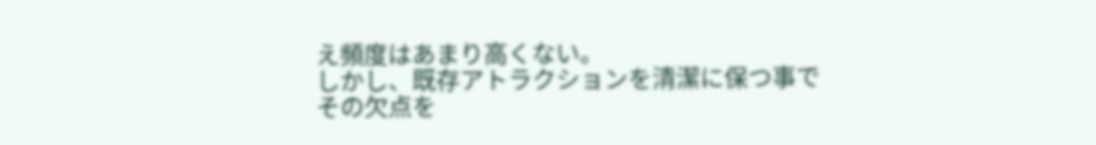え頻度はあまり高くない。
しかし、既存アトラクションを清潔に保つ事でその欠点を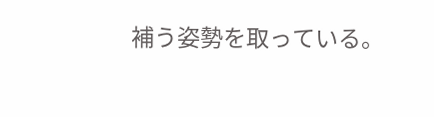補う姿勢を取っている。